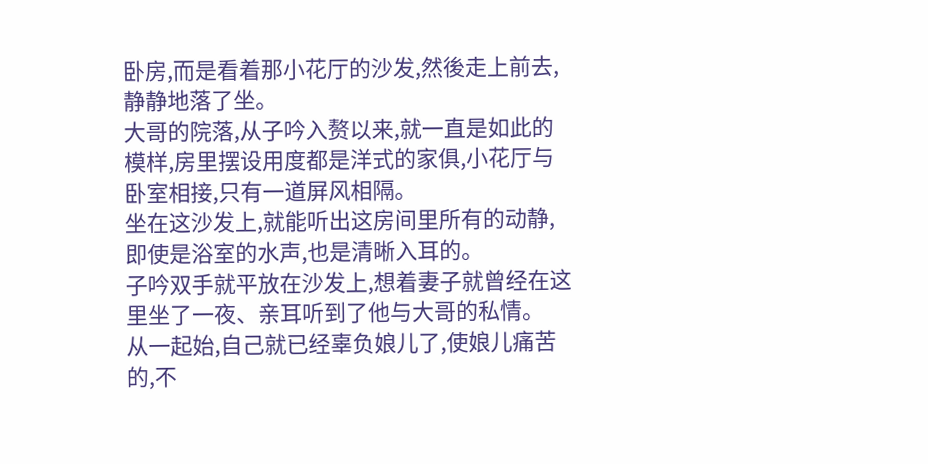卧房,而是看着那小花厅的沙发,然後走上前去,静静地落了坐。
大哥的院落,从子吟入赘以来,就一直是如此的模样,房里摆设用度都是洋式的家俱,小花厅与卧室相接,只有一道屏风相隔。
坐在这沙发上,就能听出这房间里所有的动静,即使是浴室的水声,也是清晰入耳的。
子吟双手就平放在沙发上,想着妻子就曾经在这里坐了一夜、亲耳听到了他与大哥的私情。
从一起始,自己就已经辜负娘儿了,使娘儿痛苦的,不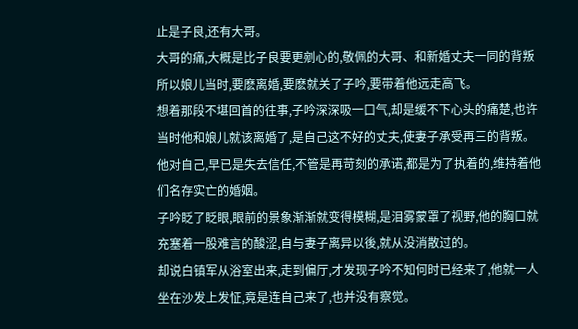止是子良,还有大哥。
大哥的痛,大概是比子良要更剜心的,敬佩的大哥、和新婚丈夫一同的背叛所以娘儿当时,要麽离婚,要麽就关了子吟,要带着他远走高飞。
想着那段不堪回首的往事,子吟深深吸一口气,却是缓不下心头的痛楚,也许当时他和娘儿就该离婚了,是自己这不好的丈夫,使妻子承受再三的背叛。
他对自己,早已是失去信任,不管是再苛刻的承诺,都是为了执着的,维持着他们名存实亡的婚姻。
子吟眨了眨眼,眼前的景象渐渐就变得模糊,是泪雾蒙罩了视野,他的胸口就充塞着一股难言的酸涩,自与妻子离异以後,就从没消散过的。
却说白镇军从浴室出来,走到偏厅,才发现子吟不知何时已经来了,他就一人坐在沙发上发怔,竟是连自己来了,也并没有察觉。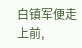白镇军便走上前,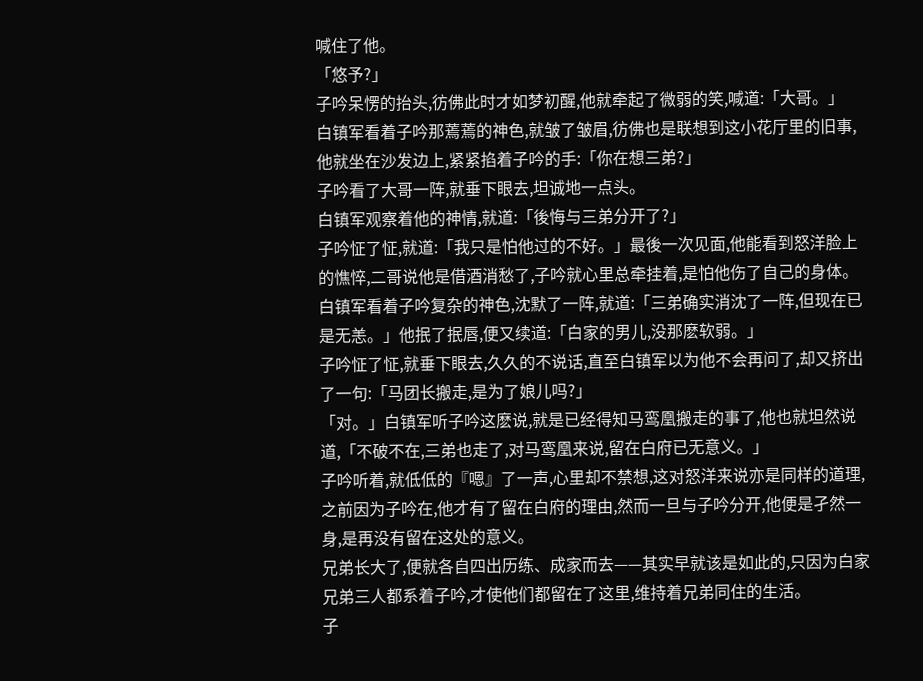喊住了他。
「悠予?」
子吟呆愣的抬头,彷佛此时才如梦初醒,他就牵起了微弱的笑,喊道:「大哥。」
白镇军看着子吟那蔫蔫的神色,就皱了皱眉,彷佛也是联想到这小花厅里的旧事,他就坐在沙发边上,紧紧掐着子吟的手:「你在想三弟?」
子吟看了大哥一阵,就垂下眼去,坦诚地一点头。
白镇军观察着他的神情,就道:「後悔与三弟分开了?」
子吟怔了怔,就道:「我只是怕他过的不好。」最後一次见面,他能看到怒洋脸上的憔悴,二哥说他是借酒消愁了,子吟就心里总牵挂着,是怕他伤了自己的身体。
白镇军看着子吟复杂的神色,沈默了一阵,就道:「三弟确实消沈了一阵,但现在已是无恙。」他抿了抿唇,便又续道:「白家的男儿,没那麽软弱。」
子吟怔了怔,就垂下眼去,久久的不说话,直至白镇军以为他不会再问了,却又挤出了一句:「马团长搬走,是为了娘儿吗?」
「对。」白镇军听子吟这麽说,就是已经得知马鸾凰搬走的事了,他也就坦然说道,「不破不在,三弟也走了,对马鸾凰来说,留在白府已无意义。」
子吟听着,就低低的『嗯』了一声,心里却不禁想,这对怒洋来说亦是同样的道理,之前因为子吟在,他才有了留在白府的理由,然而一旦与子吟分开,他便是孑然一身,是再没有留在这处的意义。
兄弟长大了,便就各自四出历练、成家而去——其实早就该是如此的,只因为白家兄弟三人都系着子吟,才使他们都留在了这里,维持着兄弟同住的生活。
子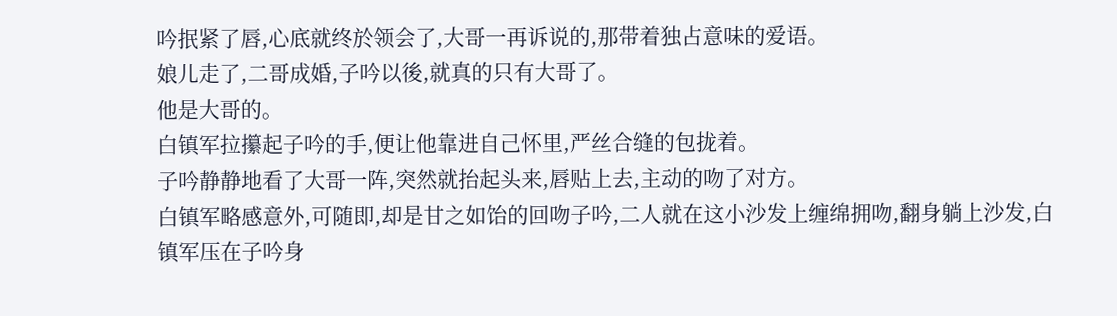吟抿紧了唇,心底就终於领会了,大哥一再诉说的,那带着独占意味的爱语。
娘儿走了,二哥成婚,子吟以後,就真的只有大哥了。
他是大哥的。
白镇军拉攥起子吟的手,便让他靠进自己怀里,严丝合缝的包拢着。
子吟静静地看了大哥一阵,突然就抬起头来,唇贴上去,主动的吻了对方。
白镇军略感意外,可随即,却是甘之如饴的回吻子吟,二人就在这小沙发上缠绵拥吻,翻身躺上沙发,白镇军压在子吟身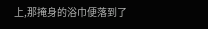上,那掩身的浴巾便落到了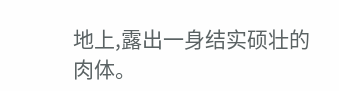地上,露出一身结实硕壮的肉体。